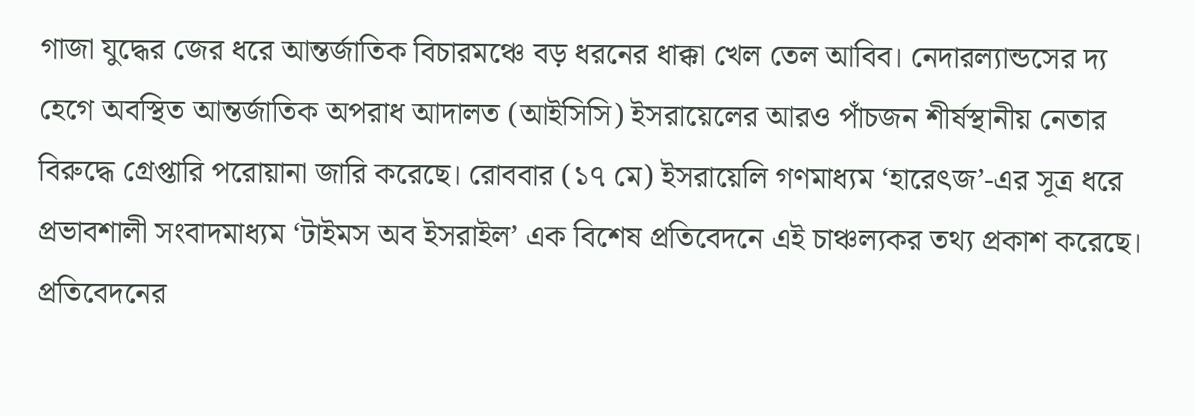গাজা যুদ্ধের জের ধরে আন্তর্জাতিক বিচারমঞ্চে বড় ধরনের ধাক্কা খেল তেল আবিব। নেদারল্যান্ডসের দ্য হেগে অবস্থিত আন্তর্জাতিক অপরাধ আদালত (আইসিসি) ইসরায়েলের আরও পাঁচজন শীর্ষস্থানীয় নেতার বিরুদ্ধে গ্রেপ্তারি পরোয়ানা জারি করেছে। রোববার (১৭ মে) ইসরায়েলি গণমাধ্যম ‘হারেৎজ’-এর সূত্র ধরে প্রভাবশালী সংবাদমাধ্যম ‘টাইমস অব ইসরাইল’ এক বিশেষ প্রতিবেদনে এই চাঞ্চল্যকর তথ্য প্রকাশ করেছে।
প্রতিবেদনের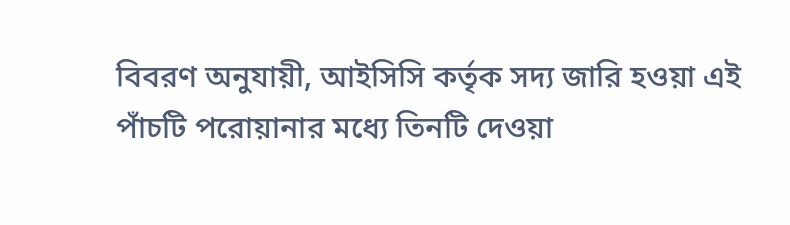বিবরণ অনুযায়ী, আইসিসি কর্তৃক সদ্য জারি হওয়া এই পাঁচটি পরোয়ানার মধ্যে তিনটি দেওয়া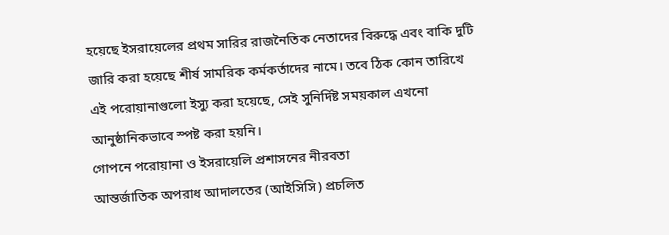হয়েছে ইসরায়েলের প্রথম সারির রাজনৈতিক নেতাদের বিরুদ্ধে এবং বাকি দুটি জারি করা হয়েছে শীর্ষ সামরিক কর্মকর্তাদের নামে। তবে ঠিক কোন তারিখে এই পরোয়ানাগুলো ইস্যু করা হয়েছে, সেই সুনির্দিষ্ট সময়কাল এখনো আনুষ্ঠানিকভাবে স্পষ্ট করা হয়নি।
গোপনে পরোয়ানা ও ইসরায়েলি প্রশাসনের নীরবতা
আন্তর্জাতিক অপরাধ আদালতের (আইসিসি) প্রচলিত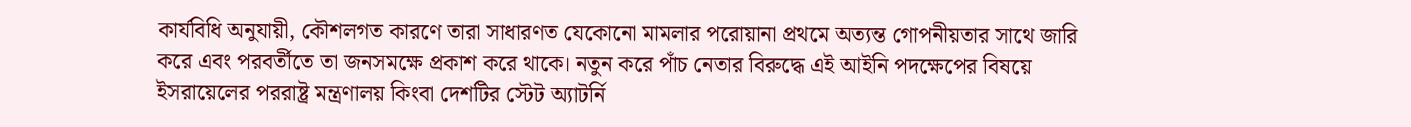কার্যবিধি অনুযায়ী, কৌশলগত কারণে তারা সাধারণত যেকোনো মামলার পরোয়ানা প্রথমে অত্যন্ত গোপনীয়তার সাথে জারি করে এবং পরবর্তীতে তা জনসমক্ষে প্রকাশ করে থাকে। নতুন করে পাঁচ নেতার বিরুদ্ধে এই আইনি পদক্ষেপের বিষয়ে ইসরায়েলের পররাষ্ট্র মন্ত্রণালয় কিংবা দেশটির স্টেট অ্যাটর্নি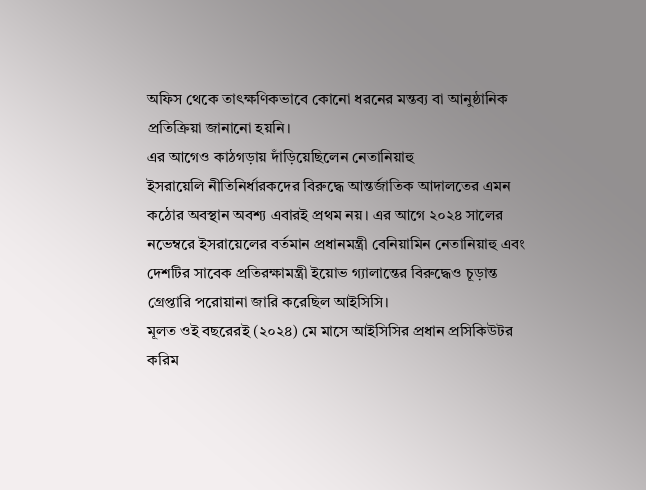অফিস থেকে তাৎক্ষণিকভাবে কোনো ধরনের মন্তব্য বা আনুষ্ঠানিক প্রতিক্রিয়া জানানো হয়নি।
এর আগেও কাঠগড়ায় দাঁড়িয়েছিলেন নেতানিয়াহু
ইসরায়েলি নীতিনির্ধারকদের বিরুদ্ধে আন্তর্জাতিক আদালতের এমন কঠোর অবস্থান অবশ্য এবারই প্রথম নয়। এর আগে ২০২৪ সালের নভেম্বরে ইসরায়েলের বর্তমান প্রধানমন্ত্রী বেনিয়ামিন নেতানিয়াহু এবং দেশটির সাবেক প্রতিরক্ষামন্ত্রী ইয়োভ গ্যালান্তের বিরুদ্ধেও চূড়ান্ত গ্রেপ্তারি পরোয়ানা জারি করেছিল আইসিসি।
মূলত ওই বছরেরই (২০২৪) মে মাসে আইসিসির প্রধান প্রসিকিউটর করিম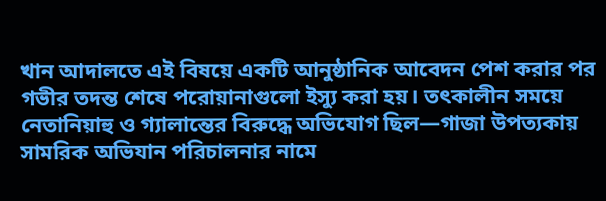খান আদালতে এই বিষয়ে একটি আনুষ্ঠানিক আবেদন পেশ করার পর গভীর তদন্ত শেষে পরোয়ানাগুলো ইস্যু করা হয়। তৎকালীন সময়ে নেতানিয়াহু ও গ্যালান্তের বিরুদ্ধে অভিযোগ ছিল—গাজা উপত্যকায় সামরিক অভিযান পরিচালনার নামে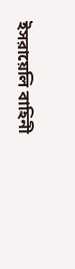ইসরায়েলি বাহিনী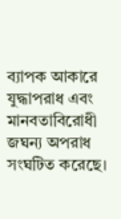ব্যাপক আকারে যুদ্ধাপরাধ এবং মানবতাবিরোধী জঘন্য অপরাধ সংঘটিত করেছে।